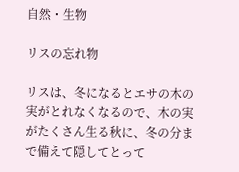自然・生物

リスの忘れ物

リスは、冬になるとエサの木の実がとれなくなるので、木の実がたくさん生る秋に、冬の分まで備えて隠してとって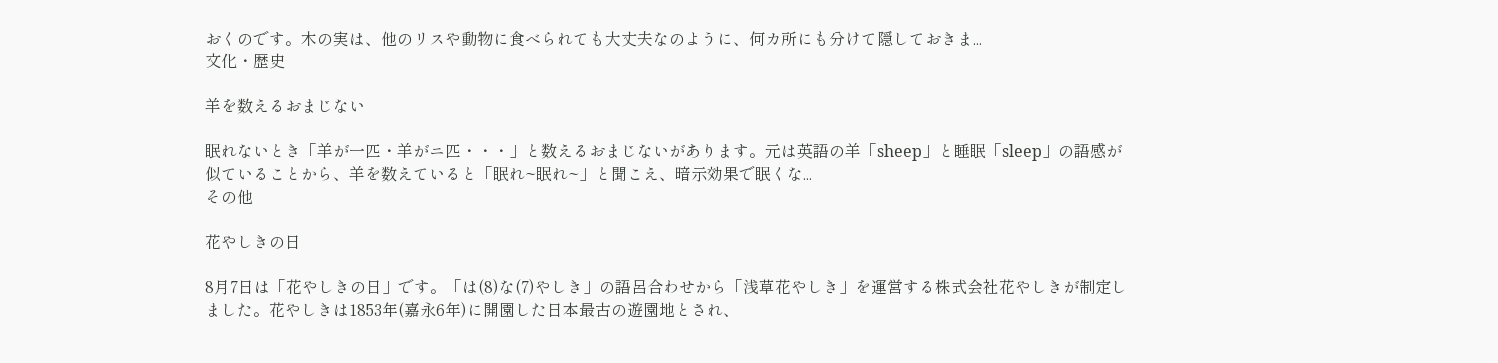おくのです。木の実は、他のリスや動物に食べられても大丈夫なのように、何カ所にも分けて隠しておきま...
文化・歴史

羊を数えるおまじない

眠れないとき「羊が一匹・羊がニ匹・・・」と数えるおまじないがあります。元は英語の羊「sheep」と睡眠「sleep」の語感が似ていることから、羊を数えていると「眠れ~眠れ~」と聞こえ、暗示効果で眠くな...
その他

花やしきの日

8月7日は「花やしきの日」です。「は(8)な(7)やしき」の語呂合わせから「浅草花やしき」を運営する株式会社花やしきが制定しました。花やしきは1853年(嘉永6年)に開園した日本最古の遊園地とされ、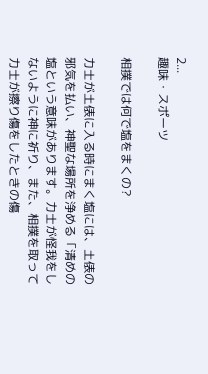2...
趣味・スポーツ

相撲では何で塩をまくの?

力士が土俵に入る時にまく塩には、土俵の邪気を払い、神聖な場所を浄める「清めの塩という意味があります。力士が怪我をしないように神に祈り、また、相撲を取って力士が擦り傷をしたときの傷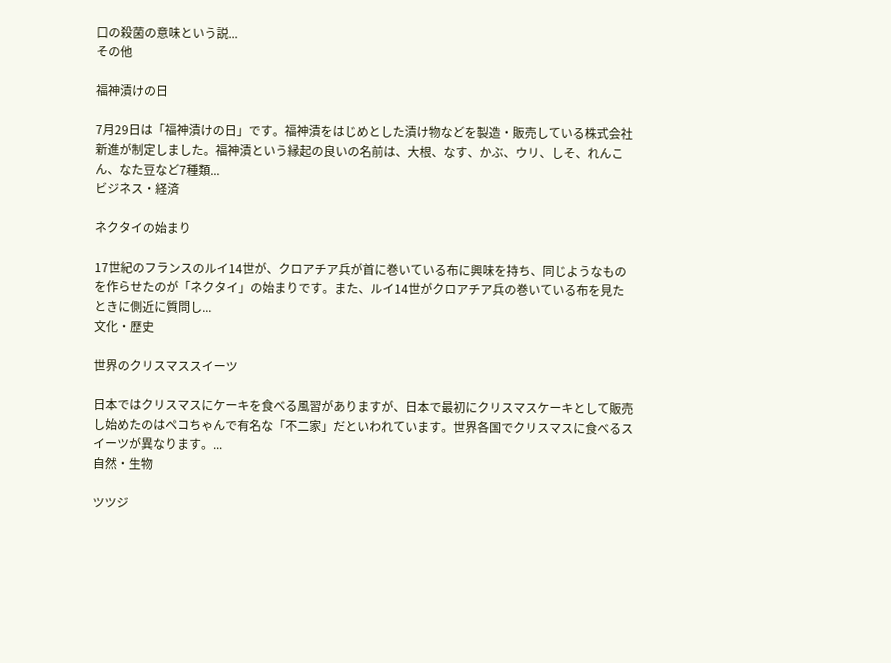口の殺菌の意味という説...
その他

福神漬けの日

7月29日は「福神漬けの日」です。福神漬をはじめとした漬け物などを製造・販売している株式会社新進が制定しました。福神漬という縁起の良いの名前は、大根、なす、かぶ、ウリ、しそ、れんこん、なた豆など7種類...
ビジネス・経済

ネクタイの始まり

17世紀のフランスのルイ14世が、クロアチア兵が首に巻いている布に興味を持ち、同じようなものを作らせたのが「ネクタイ」の始まりです。また、ルイ14世がクロアチア兵の巻いている布を見たときに側近に質問し...
文化・歴史

世界のクリスマススイーツ

日本ではクリスマスにケーキを食べる風習がありますが、日本で最初にクリスマスケーキとして販売し始めたのはペコちゃんで有名な「不二家」だといわれています。世界各国でクリスマスに食べるスイーツが異なります。...
自然・生物

ツツジ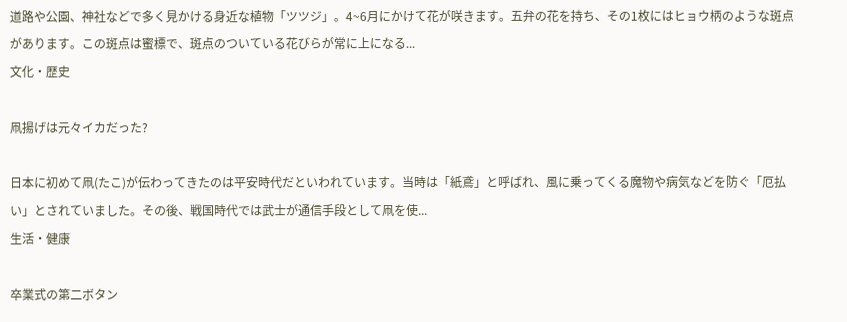道路や公園、神社などで多く見かける身近な植物「ツツジ」。4~6月にかけて花が咲きます。五弁の花を持ち、その1枚にはヒョウ柄のような斑点があります。この斑点は蜜標で、斑点のついている花びらが常に上になる...
文化・歴史

凧揚げは元々イカだった?

日本に初めて凧(たこ)が伝わってきたのは平安時代だといわれています。当時は「紙鳶」と呼ばれ、風に乗ってくる魔物や病気などを防ぐ「厄払い」とされていました。その後、戦国時代では武士が通信手段として凧を使...
生活・健康

卒業式の第二ボタン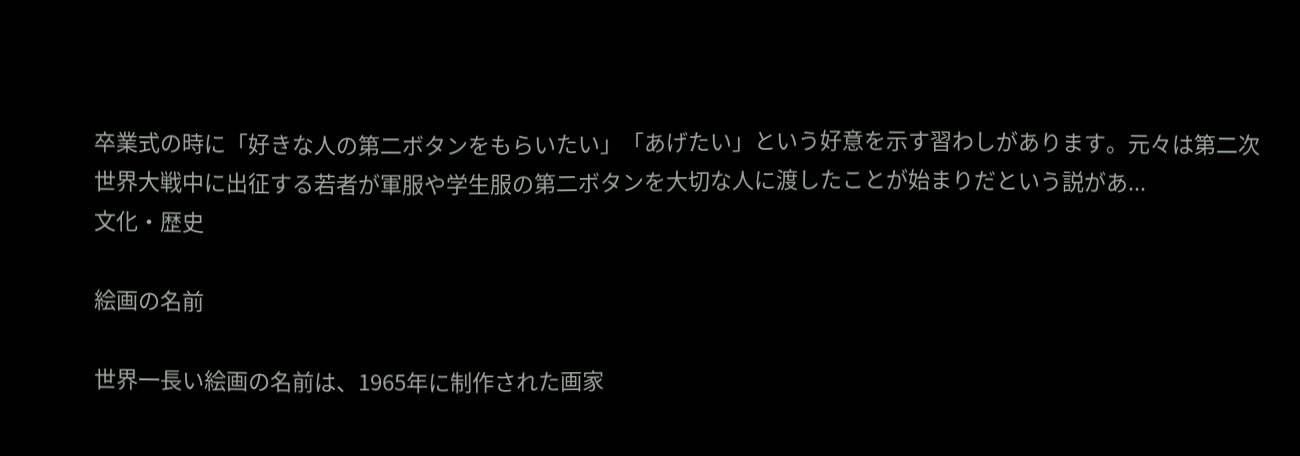卒業式の時に「好きな人の第二ボタンをもらいたい」「あげたい」という好意を示す習わしがあります。元々は第二次世界大戦中に出征する若者が軍服や学生服の第二ボタンを大切な人に渡したことが始まりだという説があ...
文化・歴史

絵画の名前

世界一長い絵画の名前は、1965年に制作された画家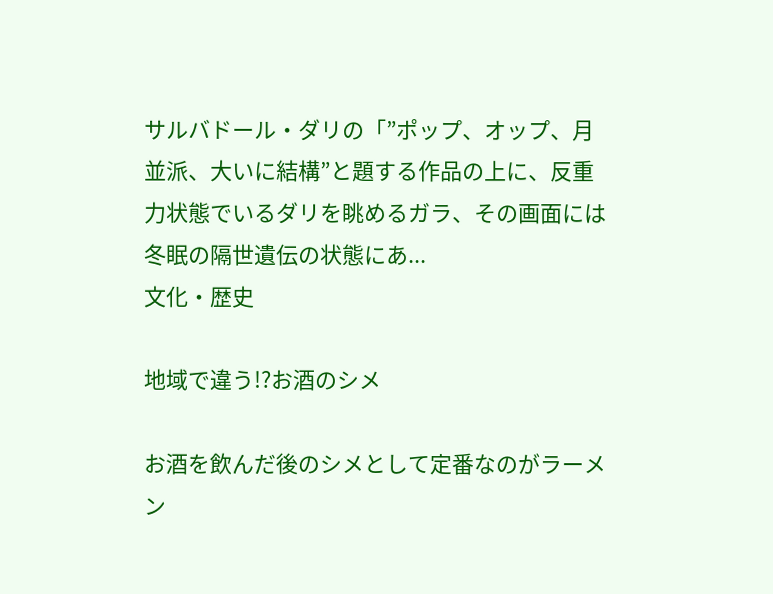サルバドール・ダリの「”ポップ、オップ、月並派、大いに結構”と題する作品の上に、反重力状態でいるダリを眺めるガラ、その画面には冬眠の隔世遺伝の状態にあ...
文化・歴史

地域で違う!?お酒のシメ

お酒を飲んだ後のシメとして定番なのがラーメン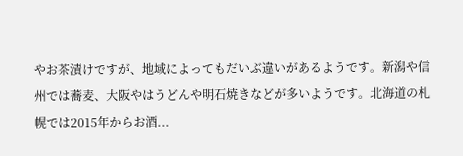やお茶漬けですが、地域によってもだいぶ違いがあるようです。新潟や信州では蕎麦、大阪やはうどんや明石焼きなどが多いようです。北海道の札幌では2015年からお酒...